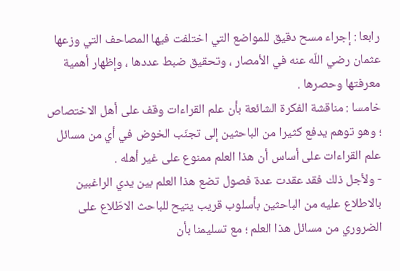رابعا : إجراء مسح دقيق للمواضع التي اختلفت فيها المصاحف التي وزعها عثمان رضي اللّه عنه في الأمصار ، وتحقيق ضبط عددها ، وإظهار أهمية معرفتها وحصرها .
خامسا : مناقشة الفكرة الشائعة بأن علم القراءات وقف على أهل الاختصاص ؛ وهو توهم يدفع كثيرا من الباحثين إلى تجنّب الخوض في أي من مسائل علم القراءات على أساس أن هذا العلم ممنوع على غير أهله .
- ولأجل ذلك فقد عقدت عدة فصول تضع هذا العلم بين يدي الراغبين بالاطلاع عليه من الباحثين بأسلوب قريب يتيح للباحث الاطّلاع على الضروري من مسائل هذا العلم ؛ مع تسليمنا بأن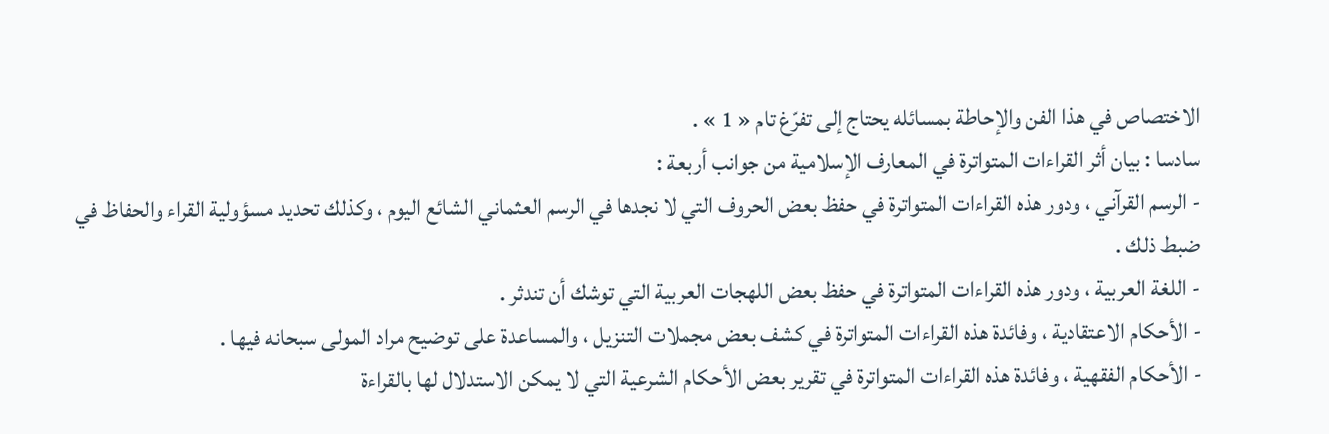الاختصاص في هذا الفن والإحاطة بمسائله يحتاج إلى تفرّغ تام « 1 » .
سادسا : بيان أثر القراءات المتواترة في المعارف الإسلامية من جوانب أربعة :
- الرسم القرآني ، ودور هذه القراءات المتواترة في حفظ بعض الحروف التي لا نجدها في الرسم العثماني الشائع اليوم ، وكذلك تحديد مسؤولية القراء والحفاظ في ضبط ذلك .
- اللغة العربية ، ودور هذه القراءات المتواترة في حفظ بعض اللهجات العربية التي توشك أن تندثر .
- الأحكام الاعتقادية ، وفائدة هذه القراءات المتواترة في كشف بعض مجملات التنزيل ، والمساعدة على توضيح مراد المولى سبحانه فيها .
- الأحكام الفقهية ، وفائدة هذه القراءات المتواترة في تقرير بعض الأحكام الشرعية التي لا يمكن الاستدلال لها بالقراءة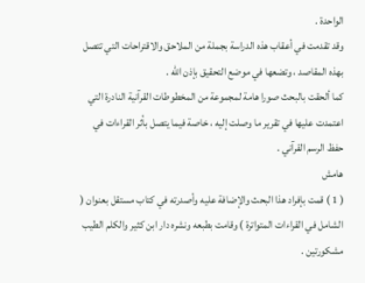الواحدة .
وقد تقدمت في أعقاب هذه الدراسة بجملة من الملاحق والاقتراحات التي تتصل بهذه المقاصد ، وتضعها في موضع التحقيق بإذن اللّه .
كما ألحقت بالبحث صورا هامة لمجموعة من المخطوطات القرآنية النادرة التي اعتمدت عليها في تقرير ما وصلت إليه ، خاصة فيما يتصل بأثر القراءات في حفظ الرسم القرآني .
هامش
( 1 ) قمت بإفراد هذا البحث والإضافة عليه وأصدرته في كتاب مستقل بعنوان ( الشامل في القراءات المتواترة ) وقامت بطبعه ونشره دار ابن كثير والكلم الطيب مشكورتين .